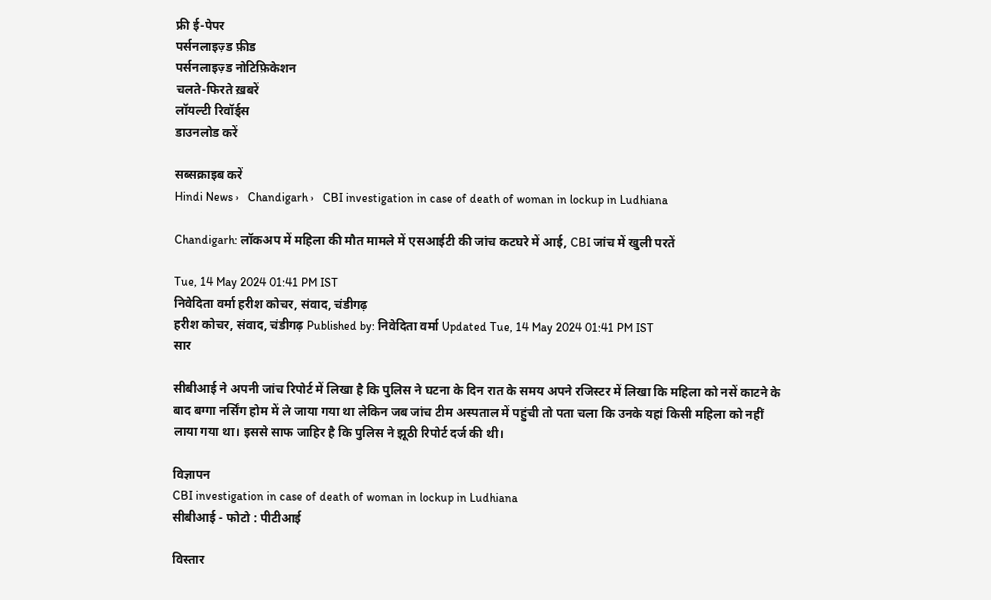फ्री ई-पेपर
पर्सनलाइज़्ड फ़ीड
पर्सनलाइज़्ड नोटिफ़िकेशन
चलते-फिरते ख़बरें
लॉयल्टी रिवॉर्ड्स
डाउनलोड करें

सब्सक्राइब करें
Hindi News ›   Chandigarh ›   CBI investigation in case of death of woman in lockup in Ludhiana

Chandigarh: लॉकअप में महिला की मौत मामले में एसआईटी की जांच कटघरे में आई, CBI जांच में खुली परतें

Tue, 14 May 2024 01:41 PM IST
निवेदिता वर्मा हरीश कोचर, संवाद, चंडीगढ़
हरीश कोचर, संवाद, चंडीगढ़ Published by: निवेदिता वर्मा Updated Tue, 14 May 2024 01:41 PM IST
सार

सीबीआई ने अपनी जांच रिपोर्ट में लिखा है कि पुलिस ने घटना के दिन रात के समय अपने रजिस्टर में लिखा कि महिला को नसें काटने के बाद बग्गा नर्सिंग होम में ले जाया गया था लेकिन जब जांच टीम अस्पताल में पहुंची तो पता चला कि उनके यहां किसी महिला को नहीं लाया गया था। इससे साफ जाहिर है कि पुलिस ने झूठी रिपोर्ट दर्ज की थी।

विज्ञापन
CBI investigation in case of death of woman in lockup in Ludhiana
सीबीआई - फोटो : पीटीआई

विस्तार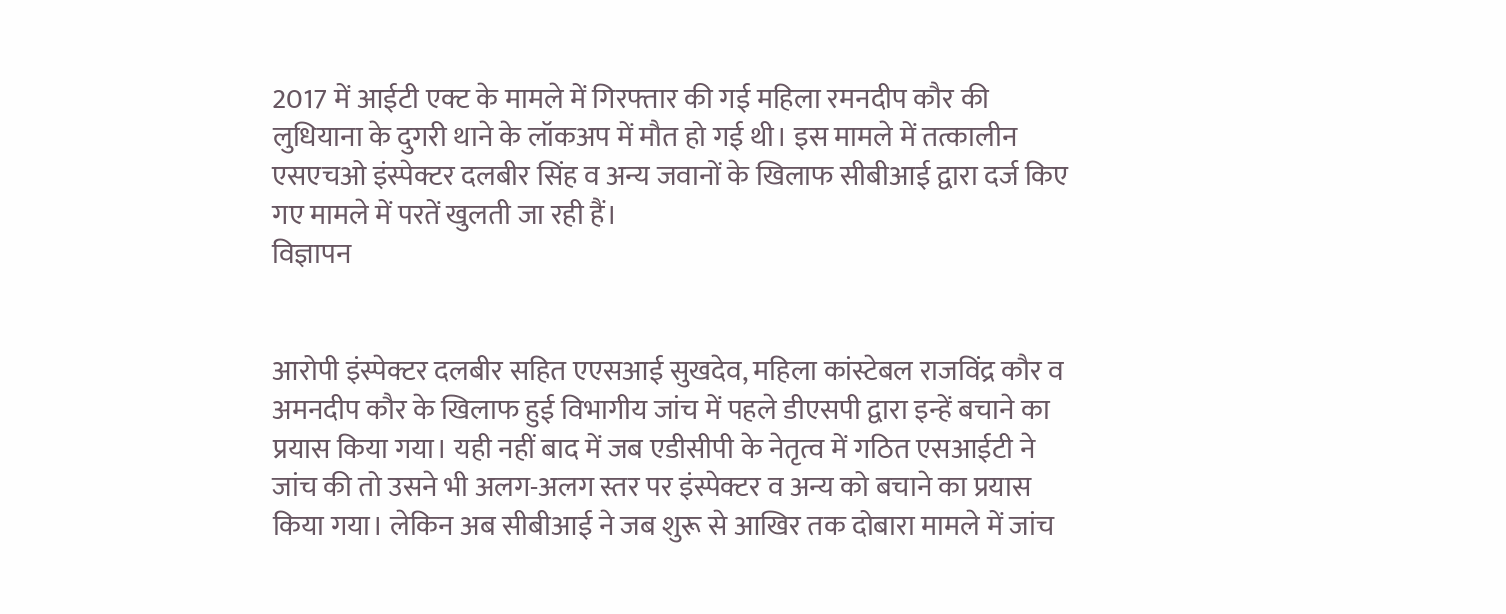2017 में आईटी एक्ट के मामले में गिरफ्तार की गई महिला रमनदीप कौर की लुधियाना के दुगरी थाने के लॉकअप में मौत हो गई थी। इस मामले में तत्कालीन एसएचओ इंस्पेक्टर दलबीर सिंह व अन्य जवानों के खिलाफ सीबीआई द्वारा दर्ज किए गए मामले में परतें खुलती जा रही हैं।
विज्ञापन


आरोपी इंस्पेक्टर दलबीर सहित एएसआई सुखदेव, महिला कांस्टेबल राजविंद्र कौर व अमनदीप कौर के खिलाफ हुई विभागीय जांच में पहले डीएसपी द्वारा इन्हें बचाने का प्रयास किया गया। यही नहीं बाद में जब एडीसीपी के नेतृत्व में गठित एसआईटी ने जांच की तो उसने भी अलग-अलग स्तर पर इंस्पेक्टर व अन्य को बचाने का प्रयास किया गया। लेकिन अब सीबीआई ने जब शुरू से आखिर तक दोबारा मामले में जांच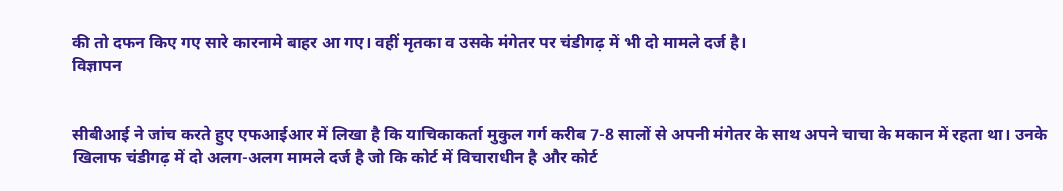की तो दफन किए गए सारे कारनामे बाहर आ गए। वहीं मृतका व उसके मंगेतर पर चंडीगढ़ में भी दो मामले दर्ज है।
विज्ञापन


सीबीआई ने जांच करते हुए एफआईआर में लिखा है कि याचिकाकर्ता मुकुल गर्ग करीब 7-8 सालों से अपनी मंगेतर के साथ अपने चाचा के मकान में रहता था। उनके खिलाफ चंडीगढ़ में दो अलग-अलग मामले दर्ज है जो कि कोर्ट में विचाराधीन है और कोर्ट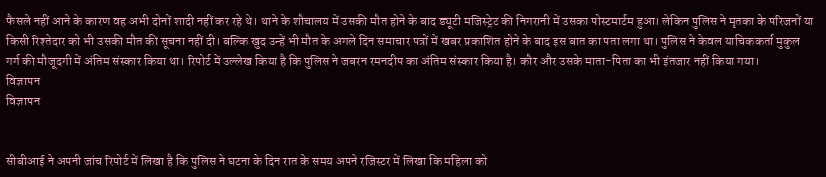फैसले नहीं आने के कारण वह अभी दोनों शादी नहीं कर रहे थे। थाने के शौचालय में उसकी मौत होने के बाद ड्यूटी मजिस्ट्रेट की निगरानी में उसका पोस्टमार्टम हुआ। लेकिन पुलिस ने मृतका के परिजनों या किसी रिश्तेदार को भी उसकी मौत की सूचना नहीं दी। बल्कि खुद उन्हें भी मौत के अगले दिन समाचार पत्रों में खबर प्रकाशित होने के बाद इस बात का पता लगा था। पुलिस ने केवल याचिककर्ता मुकुल गर्ग की मौजूदगी में अंतिम संस्कार किया था। रिपोर्ट में उल्लेख किया है कि पुलिस ने जबरन रमनदीप का अंतिम संस्कार किया है। कौर और उसके माता-पिता का भी इंतजार नहीं किया गया।
विज्ञापन
विज्ञापन


सीबीआई ने अपनी जांच रिपोर्ट में लिखा है कि पुलिस ने घटना के दिन रात के समय अपने रजिस्टर में लिखा कि महिला को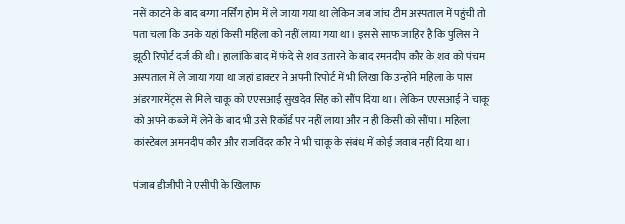नसें काटने के बाद बग्गा नर्सिंग होम में ले जाया गया था लेकिन जब जांच टीम अस्पताल में पहुंची तो पता चला कि उनके यहां किसी महिला को नहीं लाया गया था। इससे साफ जाहिर है कि पुलिस ने झूठी रिपोर्ट दर्ज की थी। हालांकि बाद में फंदे से शव उतारने के बाद रमनदीप कौर के शव को पंचम अस्पताल में ले जाया गया था जहां डाक्टर ने अपनी रिपोर्ट में भी लिखा कि उन्होंने महिला के पास अंडरगारमेंट्स से मिले चाकू को एएसआई सुखदेव सिंह को सौंप दिया था। लेकिन एएसआई ने चाकू को अपने कब्जे में लेने के बाद भी उसे रिकॉर्ड पर नहीं लाया और न ही किसी को सौंपा। महिला कांस्टेबल अमनदीप कौर और राजविंदर कौर ने भी चाकू के संबंध में कोई जवाब नहीं दिया था।

पंजाब डीजीपी ने एसीपी के खिलाफ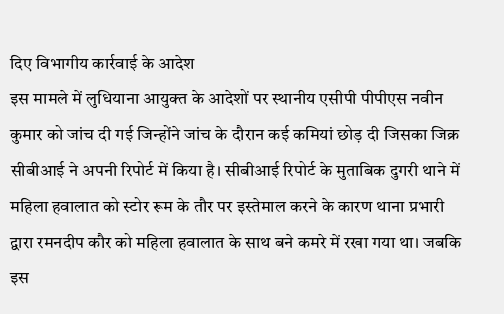दिए विभागीय कार्रवाई के आदेश
इस मामले में लुधियाना आयुक्त के आदेशों पर स्थानीय एसीपी पीपीएस नवीन कुमार को जांच दी गई जिन्होंने जांच के दौरान कई कमियां छोड़ दी जिसका जिक्र सीबीआई ने अपनी रिपोर्ट में किया है। सीबीआई रिपोर्ट के मुताबिक दुगरी थाने में महिला हवालात को स्टोर रूम के तौर पर इस्तेमाल करने के कारण थाना प्रभारी द्वारा रमनदीप कौर को महिला हवालात के साथ बने कमरे में रखा गया था। जबकि इस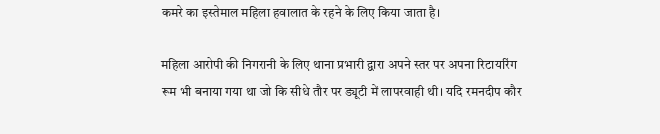कमरे का इस्तेमाल महिला हवालात के रहने के लिए किया जाता है।

महिला आरोपी की निगरानी के लिए थाना प्रभारी द्वारा अपने स्तर पर अपना रिटायरिंग रूम भी बनाया गया था जो कि सीधे तौर पर ड्यूटी में लापरवाही थी। यदि रमनदीप कौर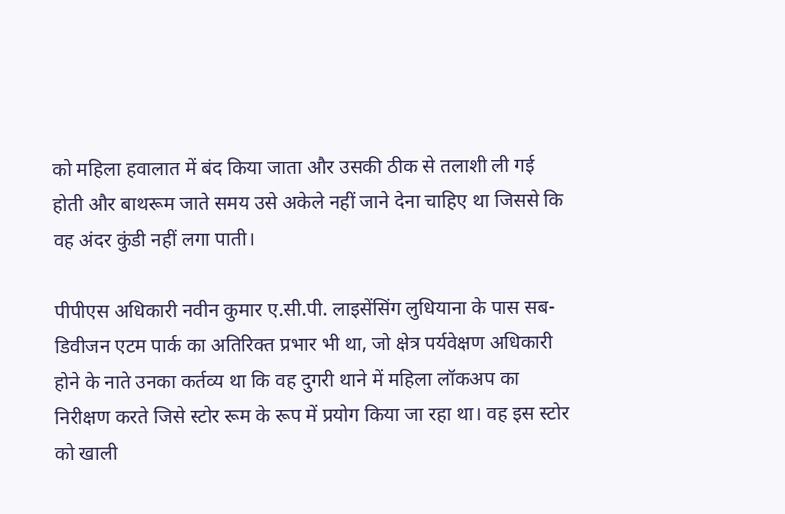को महिला हवालात में बंद किया जाता और उसकी ठीक से तलाशी ली गई होती और बाथरूम जाते समय उसे अकेले नहीं जाने देना चाहिए था जिससे कि वह अंदर कुंडी नहीं लगा पाती।

पीपीएस अधिकारी नवीन कुमार ए.सी.पी. लाइसेंसिंग लुधियाना के पास सब-डिवीजन एटम पार्क का अतिरिक्त प्रभार भी था, जो क्षेत्र पर्यवेक्षण अधिकारी होने के नाते उनका कर्तव्य था कि वह दुगरी थाने में महिला लॉकअप का निरीक्षण करते जिसे स्टोर रूम के रूप में प्रयोग किया जा रहा था। वह इस स्टोर को खाली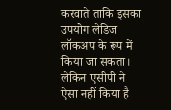करवाते ताकि इसका उपयोग लेडिज लॉकअप के रूप में किया जा सकता। लेकिन एसीपी ने ऐसा नहीं किया है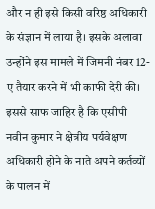और न ही इसे किसी वरिष्ठ अधिकारी के संज्ञान में लाया है। इसके अलावा उन्होंने इस मामले में जिमनी नंबर 12-ए तैयार करने में भी काफी देरी की। इससे साफ जाहिर है कि एसीपी नवीन कुमार ने क्षेत्रीय पर्यवेक्षण अधिकारी होने के नाते अपने कर्तव्यों के पालन में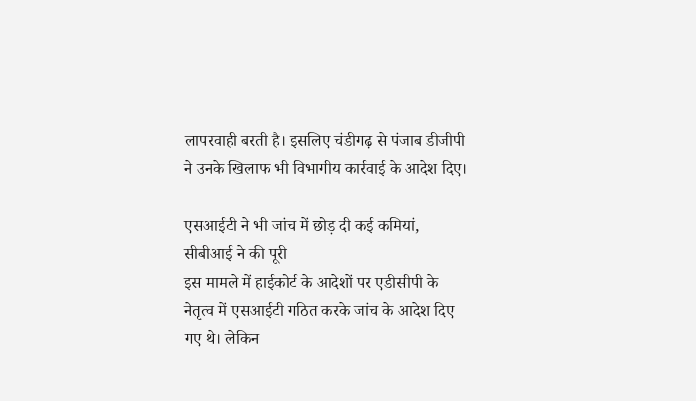लापरवाही बरती है। इसलिए चंडीगढ़ से पंजाब डीजीपी ने उनके खिलाफ भी विभागीय कार्रवाई के आदेश दिए।

एसआईटी ने भी जांच में छोड़ दी कई कमियां, सीबीआई ने की पूरी
इस मामले में हाईकोर्ट के आदेशों पर एडीसीपी के नेतृत्व में एसआईटी गठित करके जांच के आदेश दिए गए थे। लेकिन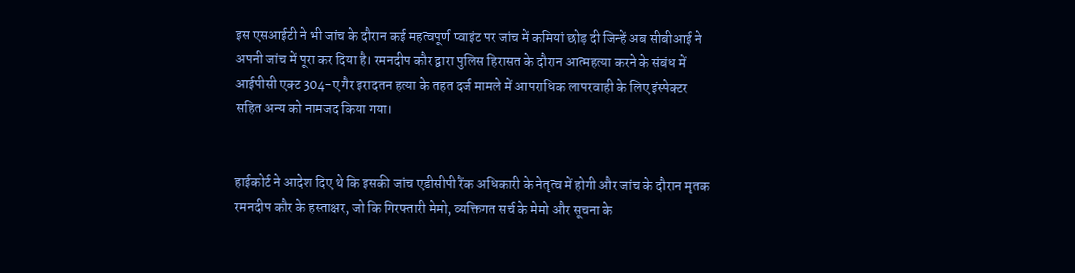इस एसआईटी ने भी जांच के दौरान कई महत्वपूर्ण प्वाइंट पर जांच में कमियां छोड़ दी जिन्हें अब सीबीआई ने अपनी जांच में पूरा कर दिया है। रमनदीप कौर द्वारा पुलिस हिरासत के दौरान आत्महत्या करने के संबंध में आईपीसी एक्ट 304-ए गैर इरादतन हत्या के तहत दर्ज मामले में आपराधिक लापरवाही के लिए इंस्पेक्टर सहित अन्य को नामजद किया गया।


हाईकोर्ट ने आदेश दिए थे कि इसकी जांच एडीसीपी रैंक अधिकारी के नेतृत्व में होगी और जांच के दौरान मृतक रमनदीप कौर के हस्ताक्षर, जो कि गिरफ्तारी मेमो, व्यक्तिगत सर्च के मेमो और सूचना के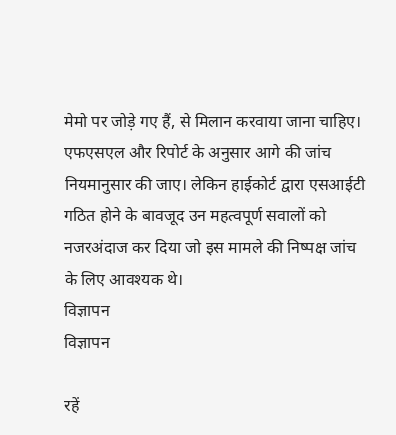मेमो पर जोड़े गए हैं, से मिलान करवाया जाना चाहिए। एफएसएल और रिपोर्ट के अनुसार आगे की जांच नियमानुसार की जाए। लेकिन हाईकोर्ट द्वारा एसआईटी गठित होने के बावजूद उन महत्वपूर्ण सवालों को नजरअंदाज कर दिया जो इस मामले की निष्पक्ष जांच के लिए आवश्यक थे।
विज्ञापन
विज्ञापन

रहें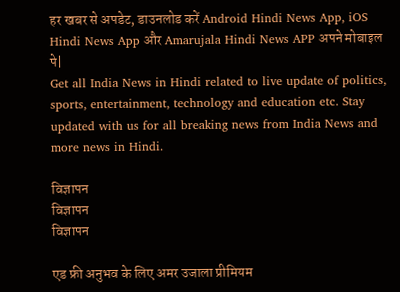हर खबर से अपडेट, डाउनलोड करें Android Hindi News App, iOS Hindi News App और Amarujala Hindi News APP अपने मोबाइल पे|
Get all India News in Hindi related to live update of politics, sports, entertainment, technology and education etc. Stay updated with us for all breaking news from India News and more news in Hindi.

विज्ञापन
विज्ञापन
विज्ञापन

एड फ्री अनुभव के लिए अमर उजाला प्रीमियम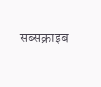सब्सक्राइब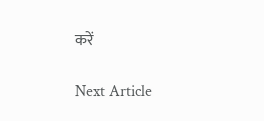करें

Next Article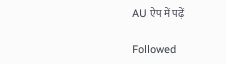AU ऐप में पढ़ें

Followed